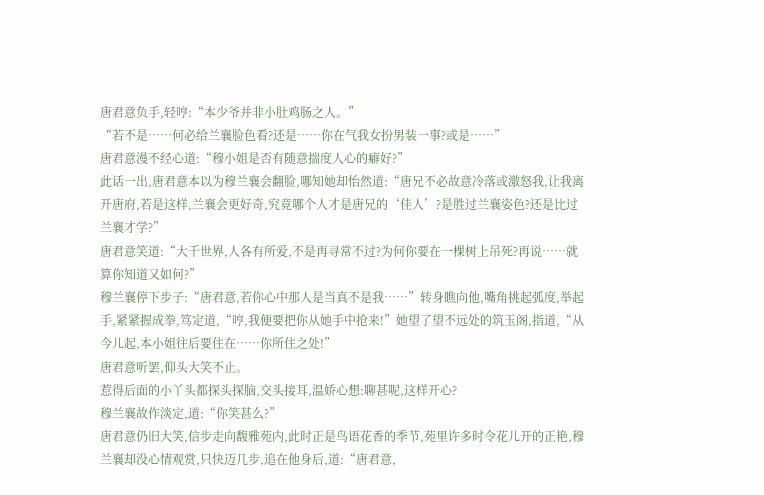唐君意负手,轻哼:“本少爷并非小肚鸡肠之人。”
“若不是……何必给兰襄脸色看?还是……你在气我女扮男装一事?或是……”
唐君意漫不经心道:“穆小姐是否有随意揣度人心的癖好?”
此话一出,唐君意本以为穆兰襄会翻脸,哪知她却怡然道:“唐兄不必故意冷落或激怒我,让我离开唐府,若是这样,兰襄会更好奇,究竟哪个人才是唐兄的‘佳人’?是胜过兰襄姿色?还是比过兰襄才学?”
唐君意笑道:“大千世界,人各有所爱,不是再寻常不过?为何你要在一棵树上吊死?再说……就算你知道又如何?”
穆兰襄停下步子:“唐君意,若你心中那人是当真不是我……”转身瞧向他,嘴角挑起弧度,举起手,紧紧握成拳,笃定道,“哼,我便要把你从她手中抢来!”她望了望不远处的筑玉阁,指道,“从今儿起,本小姐往后要住在……你所住之处!”
唐君意听罢,仰头大笑不止。
惹得后面的小丫头都探头探脑,交头接耳,温娇心想:聊甚呢,这样开心?
穆兰襄故作淡定,道:“你笑甚么?”
唐君意仍旧大笑,信步走向馥雅苑内,此时正是鸟语花香的季节,苑里许多时令花儿开的正艳,穆兰襄却没心情观赏,只快迈几步,追在他身后,道:“唐君意,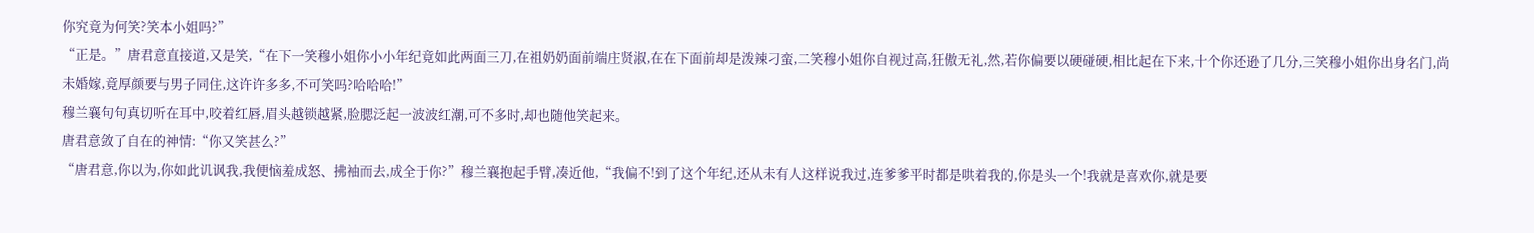你究竟为何笑?笑本小姐吗?”
“正是。”唐君意直接道,又是笑,“在下一笑穆小姐你小小年纪竟如此两面三刀,在祖奶奶面前端庄贤淑,在在下面前却是泼辣刁蛮,二笑穆小姐你自视过高,狂傲无礼,然,若你偏要以硬碰硬,相比起在下来,十个你还逊了几分,三笑穆小姐你出身名门,尚未婚嫁,竟厚颜要与男子同住,这许许多多,不可笑吗?哈哈哈!”
穆兰襄句句真切听在耳中,咬着红唇,眉头越锁越紧,脸腮泛起一波波红潮,可不多时,却也随他笑起来。
唐君意敛了自在的神情:“你又笑甚么?”
“唐君意,你以为,你如此讥讽我,我便恼羞成怒、拂袖而去,成全于你?”穆兰襄抱起手臂,凑近他,“我偏不!到了这个年纪,还从未有人这样说我过,连爹爹平时都是哄着我的,你是头一个!我就是喜欢你,就是要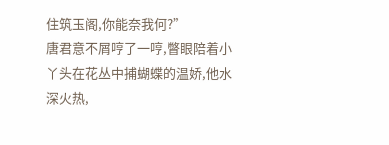住筑玉阁,你能奈我何?”
唐君意不屑哼了一哼,瞥眼陪着小丫头在花丛中捕蝴蝶的温娇,他水深火热,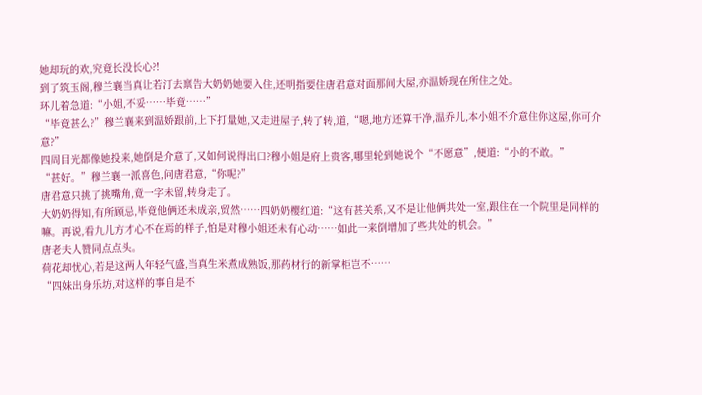她却玩的欢,究竟长没长心?!
到了筑玉阁,穆兰襄当真让若汀去禀告大奶奶她要入住,还明指要住唐君意对面那间大屋,亦温娇现在所住之处。
环儿着急道:“小姐,不妥……毕竟……”
“毕竟甚么?”穆兰襄来到温娇跟前,上下打量她,又走进屋子,转了转,道,“嗯,地方还算干净,温乔儿,本小姐不介意住你这屋,你可介意?”
四周目光都像她投来,她倒是介意了,又如何说得出口?穆小姐是府上贵客,哪里轮到她说个“不愿意”,便道:“小的不敢。”
“甚好。”穆兰襄一派喜色,问唐君意,“你呢?”
唐君意只挑了挑嘴角,竟一字未留,转身走了。
大奶奶得知,有所顾忌,毕竟他俩还未成亲,贸然……四奶奶樱红道:“这有甚关系,又不是让他俩共处一室,跟住在一个院里是同样的嘛。再说,看九儿方才心不在焉的样子,怕是对穆小姐还未有心动……如此一来倒增加了些共处的机会。”
唐老夫人赞同点点头。
荷花却忧心,若是这两人年轻气盛,当真生米煮成熟饭,那药材行的新掌柜岂不……
“四妹出身乐坊,对这样的事自是不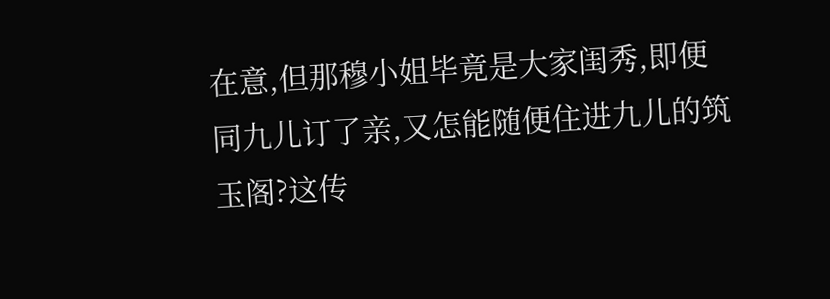在意,但那穆小姐毕竟是大家闺秀,即便同九儿订了亲,又怎能随便住进九儿的筑玉阁?这传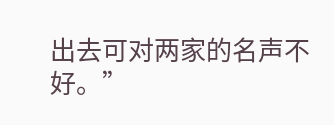出去可对两家的名声不好。”